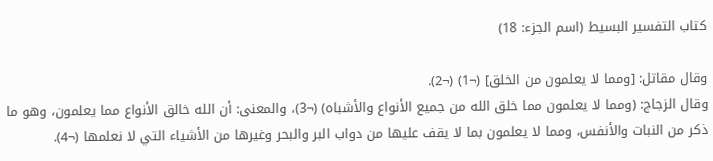كتاب التفسير البسيط (اسم الجزء: 18)

وقال مقاتل: [ومما لا يعلمون من الخلق] (¬1) (¬2).
وقال الزجاج: (ومما لا يعلمون مما خلق الله من جميع الأنواع والأشباه) (¬3)، والمعنى: أن الله خالق الأنواع مما يعلمون، وهو ما ذكر من النبات والأنفس، ومما لا يعلمون بما لا يقف عليها من دواب البر والبحر وغيرها من الأشياء التي لا نعلمها (¬4).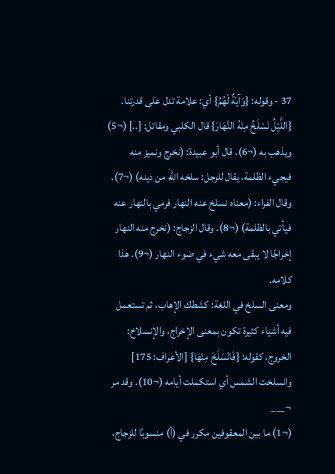37 - وقوله: {وَآيَةٌ لَهُمُ} أي: علامة تدل على قدرتنا. {اللَّيْلُ نَسْلَخُ مِنْهُ النَّهَارَ} قال الكلبي ومقاتل: [..] (¬5) ويذهب به (¬6). قال أبو عبيدة: (نخرج ونميز منه فيجيء الظلمة، يقال للرجل: سلخه الله من دينه) (¬7). وقال الفراء: (معناه نسلخ عنه النهار فرمي بالنهار عنه فيأتي بالظلمة) (¬8). وقال الزجاج: (نخرج منه النهار إخراجًا لا يبقى معه شيء في ضوء النهار (¬9). هذا كلامه.
ومعنى السلخ في اللغة: كشطك الإهاب، ثم تستعمل فيه أشياء كثيرة تكون بمعنى الإخراج، والإنسلاخ: الخروج، كقوله: {فَانْسَلَخَ مِنْهَا} [الأعراف: 175] وانسلخت الشمس أي استكملت أيامه (¬10). وقد مر
¬___
(¬1) ما بين المعقوفين مكرر في (أ) منسوبًا للزجاج،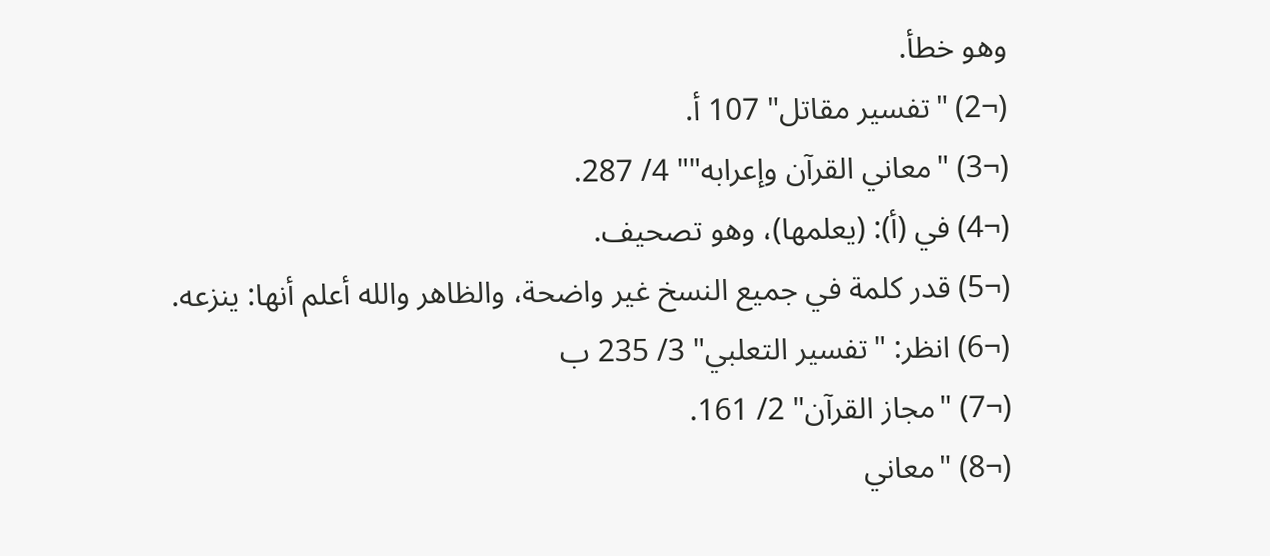وهو خطأ.
(¬2) "تفسير مقاتل" 107 أ.
(¬3) "معاني القرآن وإعرابه"" 4/ 287.
(¬4) في (أ): (يعلمها)، وهو تصحيف.
(¬5) قدر كلمة في جميع النسخ غير واضحة، والظاهر والله أعلم أنها: ينزعه.
(¬6) انظر: "تفسير التعلبي" 3/ 235 ب
(¬7) "مجاز القرآن" 2/ 161.
(¬8) "معاني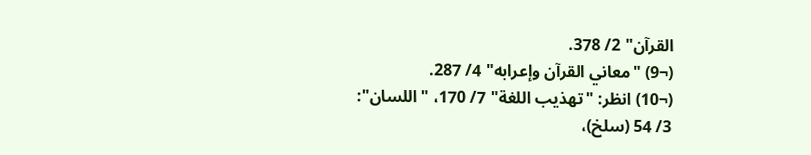القرآن" 2/ 378.
(¬9) "معاني القرآن وإعرابه" 4/ 287.
(¬10) انظر: "تهذيب اللغة" 7/ 170، "اللسان": 3/ 54 (سلخ)،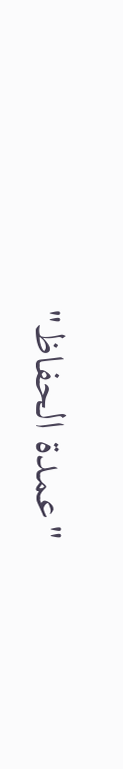"عمدة الحفاظ"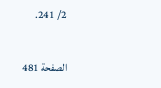2/ 241.

الصفحة 481